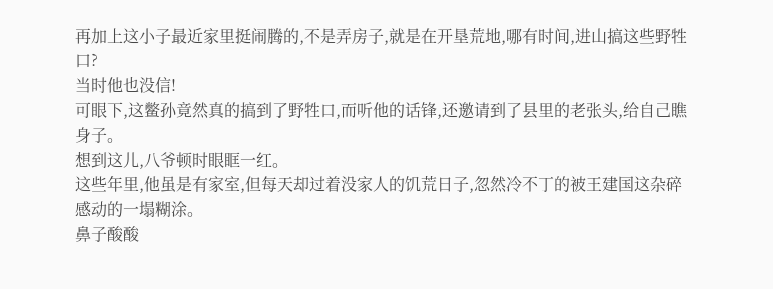再加上这小子最近家里挺闹腾的,不是弄房子,就是在开垦荒地,哪有时间,进山搞这些野牲口?
当时他也没信!
可眼下,这鳖孙竟然真的搞到了野牲口,而听他的话锋,还邀请到了县里的老张头,给自己瞧身子。
想到这儿,八爷顿时眼眶一红。
这些年里,他虽是有家室,但每天却过着没家人的饥荒日子,忽然冷不丁的被王建国这杂碎感动的一塌糊涂。
鼻子酸酸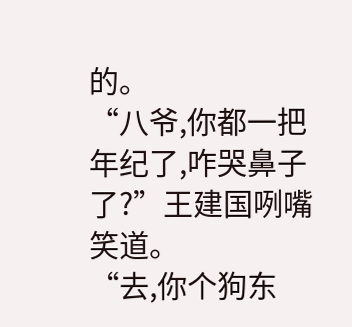的。
“八爷,你都一把年纪了,咋哭鼻子了?”王建国咧嘴笑道。
“去,你个狗东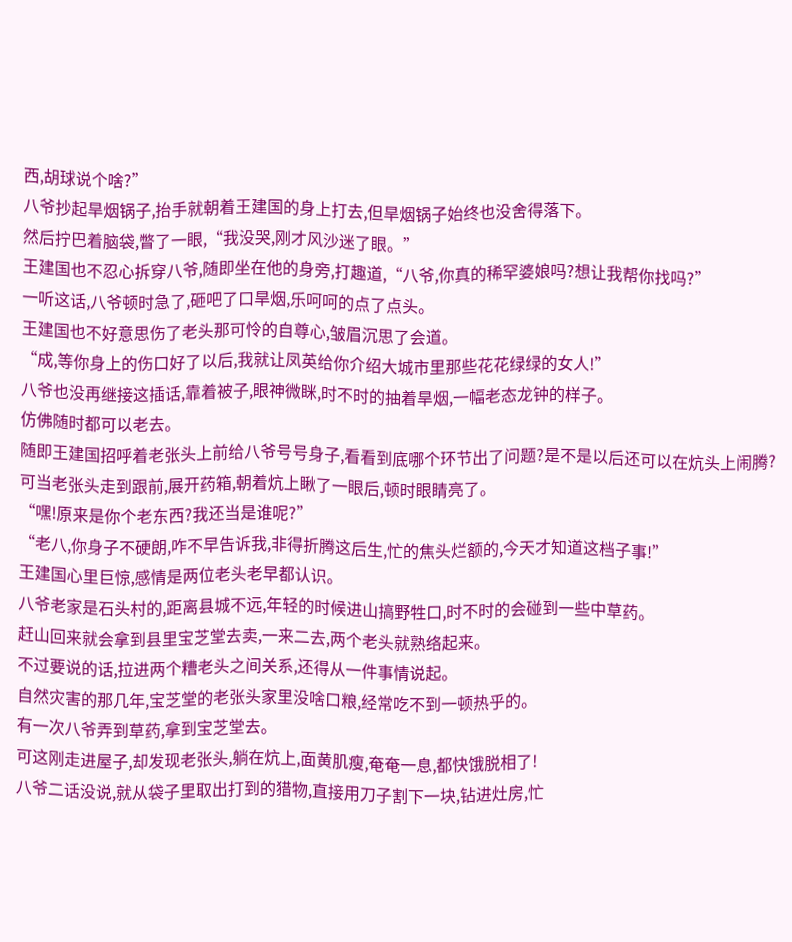西,胡球说个啥?”
八爷抄起旱烟锅子,抬手就朝着王建国的身上打去,但旱烟锅子始终也没舍得落下。
然后拧巴着脑袋,瞥了一眼,“我没哭,刚才风沙迷了眼。”
王建国也不忍心拆穿八爷,随即坐在他的身旁,打趣道,“八爷,你真的稀罕婆娘吗?想让我帮你找吗?”
一听这话,八爷顿时急了,砸吧了口旱烟,乐呵呵的点了点头。
王建国也不好意思伤了老头那可怜的自尊心,皱眉沉思了会道。
“成,等你身上的伤口好了以后,我就让凤英给你介绍大城市里那些花花绿绿的女人!”
八爷也没再继接这插话,靠着被子,眼神微眯,时不时的抽着旱烟,一幅老态龙钟的样子。
仿佛随时都可以老去。
随即王建国招呼着老张头上前给八爷号号身子,看看到底哪个环节出了问题?是不是以后还可以在炕头上闹腾?
可当老张头走到跟前,展开药箱,朝着炕上瞅了一眼后,顿时眼睛亮了。
“嘿!原来是你个老东西?我还当是谁呢?”
“老八,你身子不硬朗,咋不早告诉我,非得折腾这后生,忙的焦头烂额的,今天才知道这档子事!”
王建国心里巨惊,感情是两位老头老早都认识。
八爷老家是石头村的,距离县城不远,年轻的时候进山搞野牲口,时不时的会碰到一些中草药。
赶山回来就会拿到县里宝芝堂去卖,一来二去,两个老头就熟络起来。
不过要说的话,拉进两个糟老头之间关系,还得从一件事情说起。
自然灾害的那几年,宝芝堂的老张头家里没啥口粮,经常吃不到一顿热乎的。
有一次八爷弄到草药,拿到宝芝堂去。
可这刚走进屋子,却发现老张头,躺在炕上,面黄肌瘦,奄奄一息,都快饿脱相了!
八爷二话没说,就从袋子里取出打到的猎物,直接用刀子割下一块,钻进灶房,忙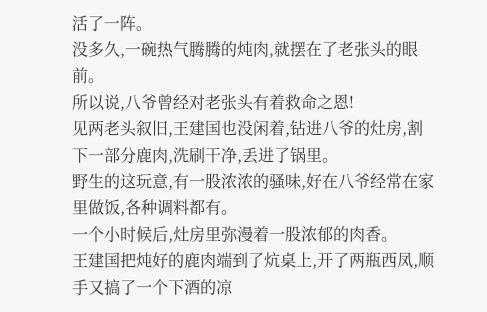活了一阵。
没多久,一碗热气腾腾的炖肉,就摆在了老张头的眼前。
所以说,八爷曾经对老张头有着救命之恩!
见两老头叙旧,王建国也没闲着,钻进八爷的灶房,割下一部分鹿肉,洗刷干净,丢进了锅里。
野生的这玩意,有一股浓浓的骚味,好在八爷经常在家里做饭,各种调料都有。
一个小时候后,灶房里弥漫着一股浓郁的肉香。
王建国把炖好的鹿肉端到了炕桌上,开了两瓶西凤,顺手又搞了一个下酒的凉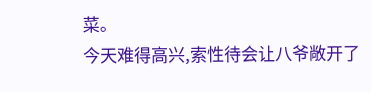菜。
今天难得高兴,索性待会让八爷敞开了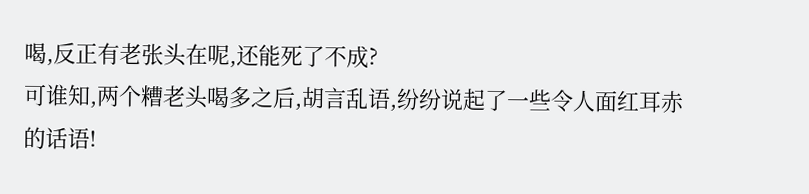喝,反正有老张头在呢,还能死了不成?
可谁知,两个糟老头喝多之后,胡言乱语,纷纷说起了一些令人面红耳赤的话语!